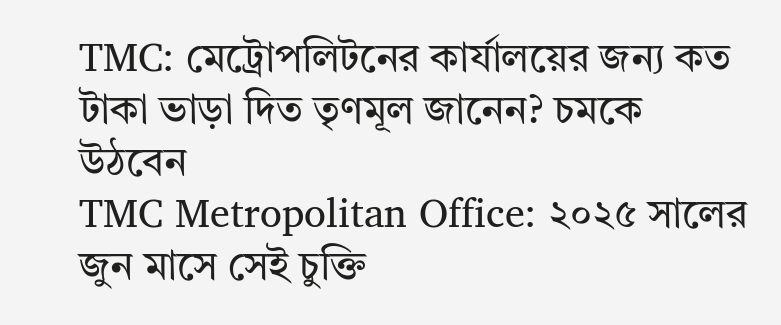TMC: মেট্রোপলিটনের কার্যালয়ের জন্য কত টাকা ভাড়া দিত তৃণমূল জানেন? চমকে উঠবেন
TMC Metropolitan Office: ২০২৫ সালের জুন মাসে সেই চুক্তি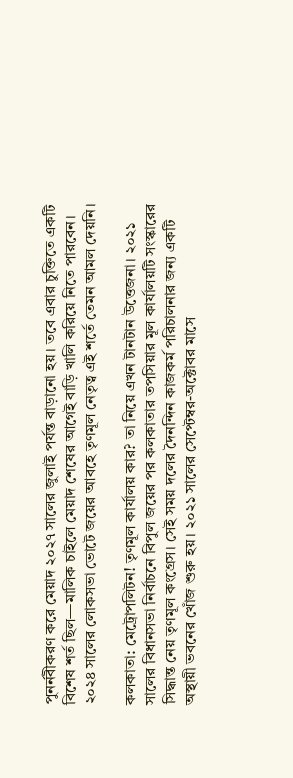পুনর্নবীকরণ করে মেয়াদ ২০২৭ সালের জুলাই পর্যন্ত বাড়ানো হয়। তবে এবার চুক্তিতে একটি বিশেষ শর্ত ছিল—মালিক চাইলে মেয়াদ শেষের আগেই বাড়ি খালি করিয়ে নিতে পারবেন। ২০২৪ সালের লোকসভা ভোটে জয়ের আবহে তৃণমূল নেতৃত্ব এই শর্তে তেমন আমল দেয়নি।

কলকাতা: মেট্রোপলিটন! তৃণমূল কার্যালয় কার? তা নিয়ে এখন টানটান উত্তেজনা। ২০২১ সালের বিধানসভা নির্বাচনে বিপুল জয়ের পর কলকাতার তপসিয়ার মূল কার্যালয়টি সংস্কারের সিদ্ধান্ত নেয় তৃণমূল কংগ্রেস। সেই সময় দলের দৈনন্দিন কাজকর্ম পরিচালনার জন্য একটি অস্থায়ী ভবনের খোঁজ শুরু হয়। ২০২১ সালের সেপ্টেম্বর-অক্টোবর মাসে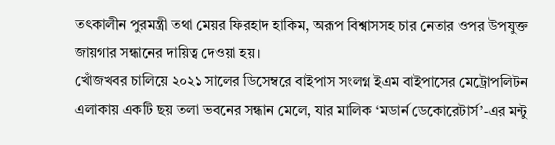তৎকালীন পুরমন্ত্রী তথা মেয়র ফিরহাদ হাকিম, অরূপ বিশ্বাসসহ চার নেতার ওপর উপযুক্ত জায়গার সন্ধানের দায়িত্ব দেওয়া হয়।
খোঁজখবর চালিয়ে ২০২১ সালের ডিসেম্বরে বাইপাস সংলগ্ন ইএম বাইপাসের মেট্রোপলিটন এলাকায় একটি ছয় তলা ভবনের সন্ধান মেলে, যার মালিক ‘মডার্ন ডেকোরেটার্স’-এর মন্টু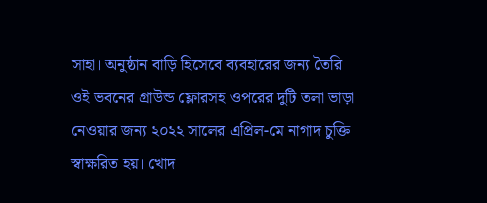সাহা। অনুষ্ঠান বাড়ি হিসেবে ব্যবহারের জন্য তৈরি ওই ভবনের গ্রাউন্ড ফ্লোরসহ ওপরের দুটি তলা ভাড়া নেওয়ার জন্য ২০২২ সালের এপ্রিল-মে নাগাদ চুক্তি স্বাক্ষরিত হয়। খোদ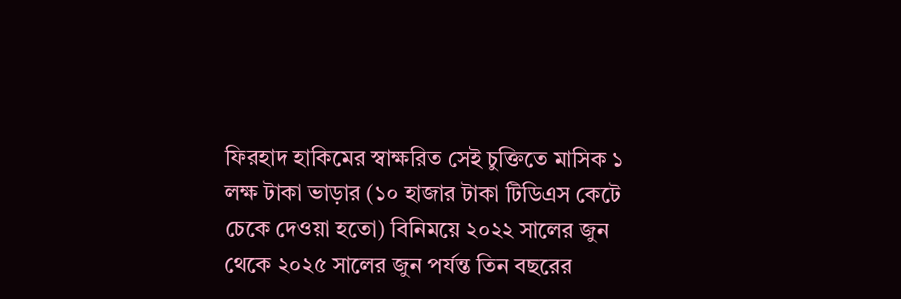ফিরহাদ হাকিমের স্বাক্ষরিত সেই চুক্তিতে মাসিক ১ লক্ষ টাকা ভাড়ার (১০ হাজার টাকা টিডিএস কেটে চেকে দেওয়া হতো) বিনিময়ে ২০২২ সালের জুন থেকে ২০২৫ সালের জুন পর্যন্ত তিন বছরের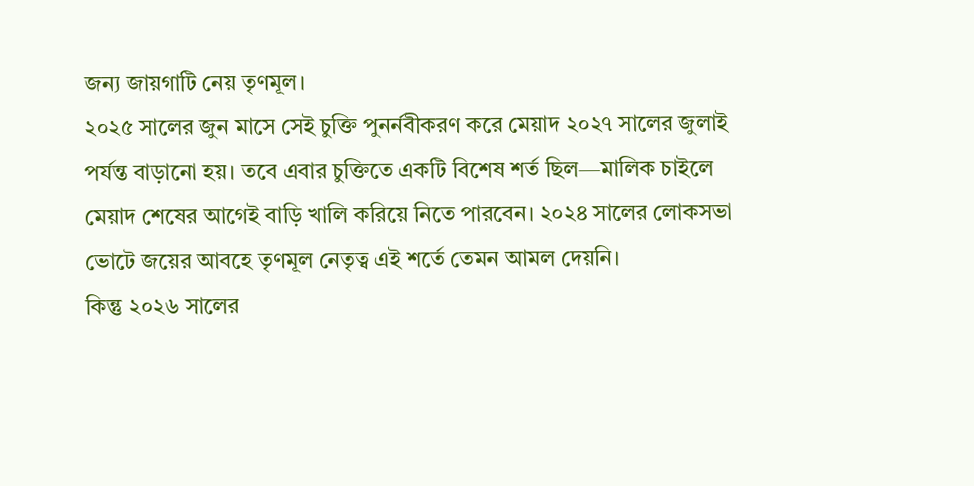জন্য জায়গাটি নেয় তৃণমূল।
২০২৫ সালের জুন মাসে সেই চুক্তি পুনর্নবীকরণ করে মেয়াদ ২০২৭ সালের জুলাই পর্যন্ত বাড়ানো হয়। তবে এবার চুক্তিতে একটি বিশেষ শর্ত ছিল—মালিক চাইলে মেয়াদ শেষের আগেই বাড়ি খালি করিয়ে নিতে পারবেন। ২০২৪ সালের লোকসভা ভোটে জয়ের আবহে তৃণমূল নেতৃত্ব এই শর্তে তেমন আমল দেয়নি।
কিন্তু ২০২৬ সালের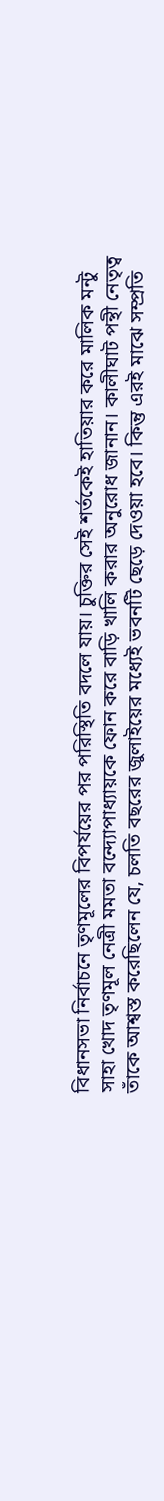বিধানসভা নির্বাচনে তৃণমূলের বিপর্যয়ের পর পরিস্থিতি বদলে যায়। চুক্তির সেই শর্তকেই হাতিয়ার করে মালিক মন্টু সাহা খোদ তৃণমূল নেত্রী মমতা বন্দ্যোপাধ্যায়কে ফোন করে বাড়ি খালি করার অনুরোধ জানান। কালীঘাট পন্থী নেতৃত্ব তাঁকে আশ্বস্ত করেছিলেন যে, চলতি বছরের জুলাইয়ের মধ্যেই ভবনটি ছেড়ে দেওয়া হবে। কিন্তু এরই মাঝে সম্প্রতি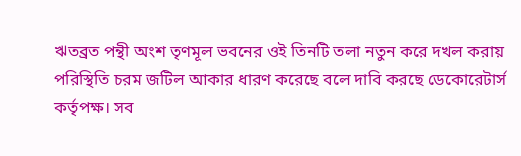ঋতব্রত পন্থী অংশ তৃণমূল ভবনের ওই তিনটি তলা নতুন করে দখল করায় পরিস্থিতি চরম জটিল আকার ধারণ করেছে বলে দাবি করছে ডেকোরেটার্স কর্তৃপক্ষ। সব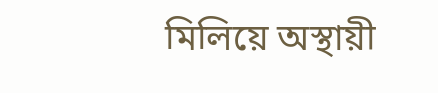মিলিয়ে অস্থায়ী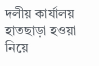দলীয় কার্যালয় হাতছাড়া হওয়া নিয়ে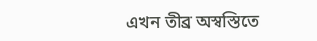এখন তীব্র অস্বস্তিতে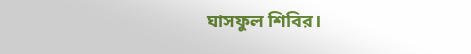ঘাসফুল শিবির।